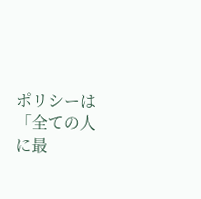ポリシーは「全ての人に最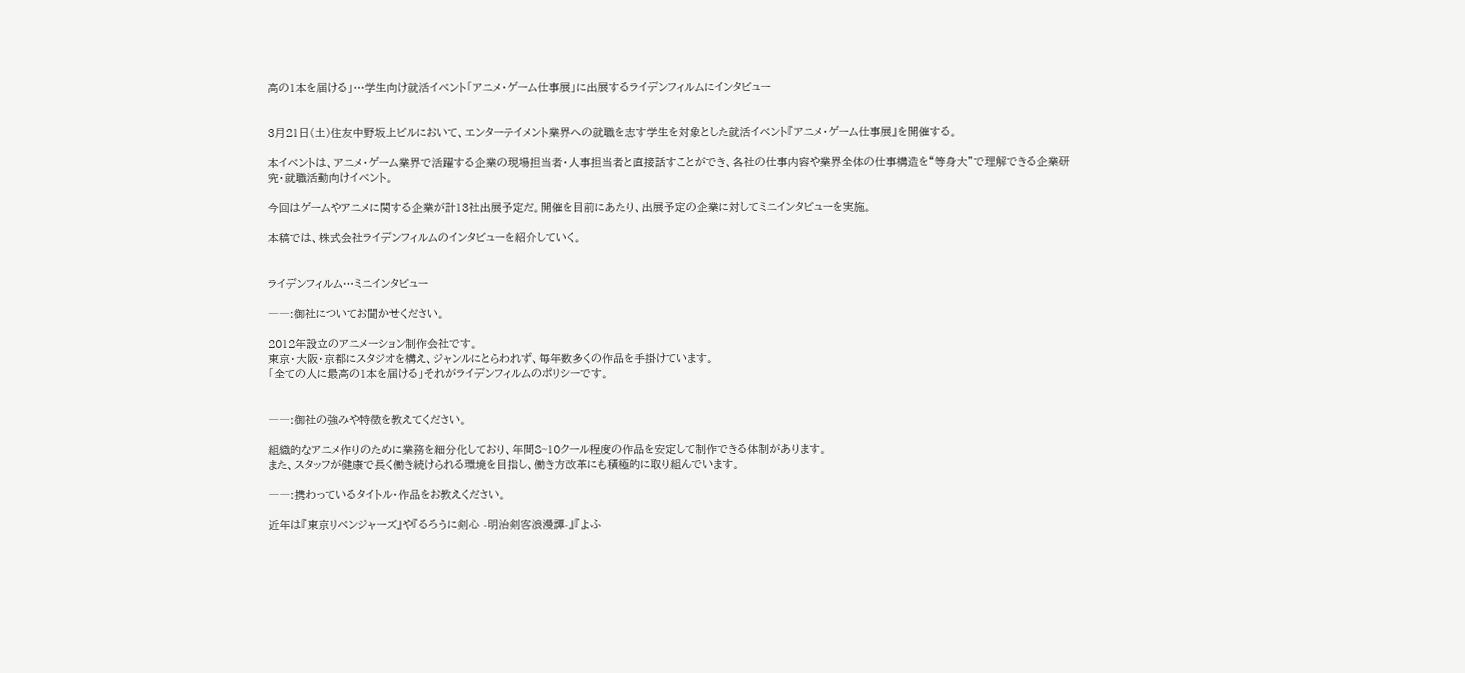高の1本を届ける」…学生向け就活イベント「アニメ・ゲーム仕事展」に出展するライデンフィルムにインタビュー


3月21日(土)住友中野坂上ビルにおいて、エンターテイメント業界への就職を志す学生を対象とした就活イベント『アニメ・ゲーム仕事展』を開催する。

本イベントは、アニメ・ゲーム業界で活躍する企業の現場担当者・人事担当者と直接話すことができ、各社の仕事内容や業界全体の仕事構造を“等身大”で理解できる企業研究・就職活動向けイベント。

今回はゲームやアニメに関する企業が計13社出展予定だ。開催を目前にあたり、出展予定の企業に対してミニインタビューを実施。

本稿では、株式会社ライデンフィルムのインタビューを紹介していく。


ライデンフィルム…ミニインタビュー

――:御社についてお聞かせください。

2012年設立のアニメーション制作会社です。
東京・大阪・京都にスタジオを構え、ジャンルにとらわれず、毎年数多くの作品を手掛けています。
「全ての人に最高の1本を届ける」それがライデンフィルムのポリシーです。


――:御社の強みや特徴を教えてください。

組織的なアニメ作りのために業務を細分化しており、年間8~10クール程度の作品を安定して制作できる体制があります。
また、スタッフが健康で長く働き続けられる環境を目指し、働き方改革にも積極的に取り組んでいます。

――:携わっているタイトル・作品をお教えください。

近年は『東京リベンジャーズ』や『るろうに剣心 -明治剣客浪漫譚-』『よふ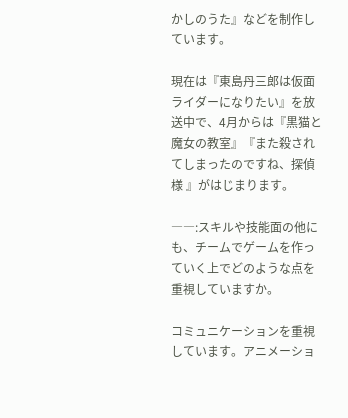かしのうた』などを制作しています。

現在は『東島丹三郎は仮面ライダーになりたい』を放送中で、4月からは『黒猫と魔女の教室』『また殺されてしまったのですね、探偵様 』がはじまります。

――:スキルや技能面の他にも、チームでゲームを作っていく上でどのような点を重視していますか。

コミュニケーションを重視しています。アニメーショ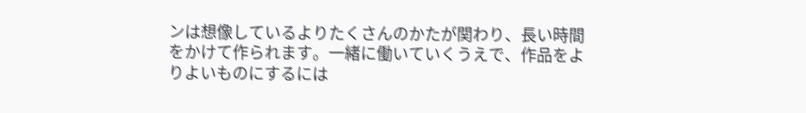ンは想像しているよりたくさんのかたが関わり、長い時間をかけて作られます。一緒に働いていくうえで、作品をよりよいものにするには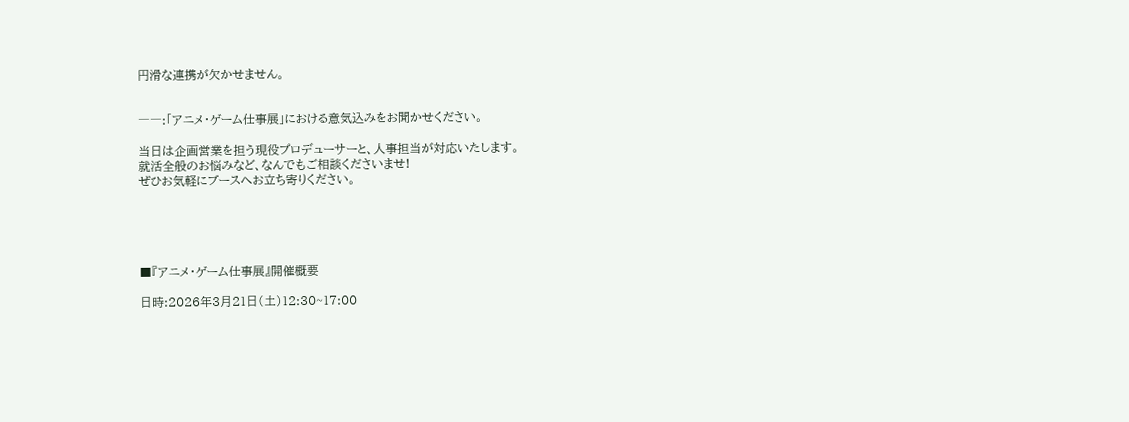円滑な連携が欠かせません。


――:「アニメ・ゲーム仕事展」における意気込みをお聞かせください。

当日は企画営業を担う現役プロデューサーと、人事担当が対応いたします。
就活全般のお悩みなど、なんでもご相談くださいませ!
ぜひお気軽にブースへお立ち寄りください。





■『アニメ・ゲーム仕事展』開催概要

日時:2026年3月21日(土)12:30~17:00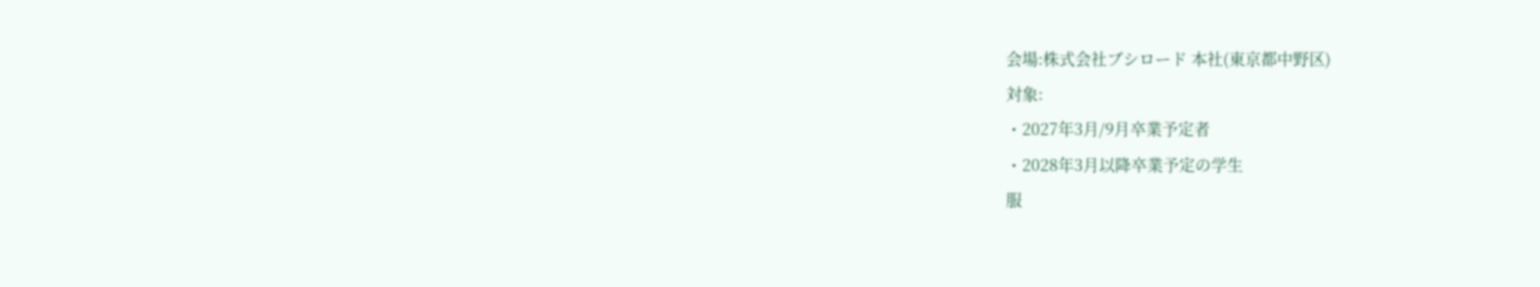会場:株式会社ブシロード 本社(東京都中野区)
対象:
・2027年3月/9月卒業予定者
・2028年3月以降卒業予定の学生
服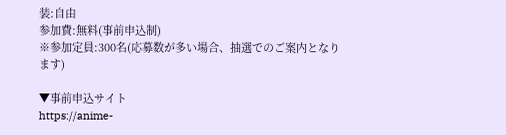装:自由
参加費:無料(事前申込制)
※参加定員:300名(応募数が多い場合、抽選でのご案内となります)

▼事前申込サイト
https://anime-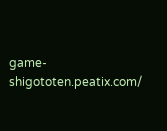game-shigototen.peatix.com/